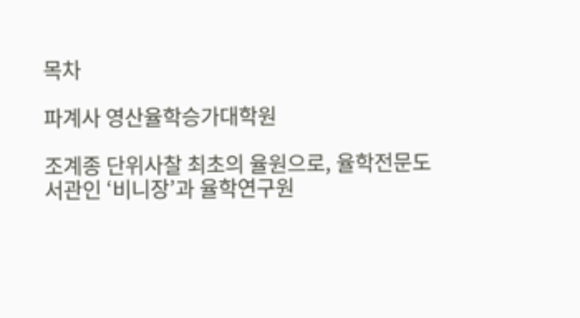목차

파계사 영산율학승가대학원

조계종 단위사찰 최초의 율원으로, 율학전문도서관인 ‘비니장’과 율학연구원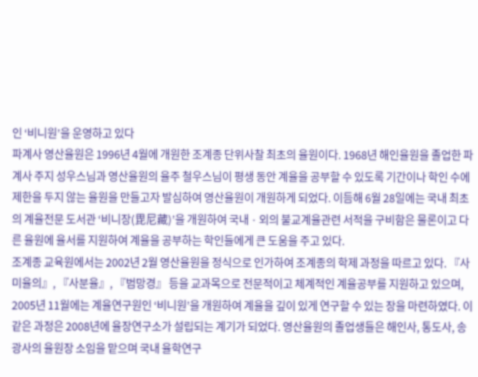인 ‘비니원’을 운영하고 있다
파계사 영산율원은 1996년 4월에 개원한 조계종 단위사찰 최초의 율원이다. 1968년 해인율원을 졸업한 파계사 주지 성우스님과 영산율원의 율주 철우스님이 평생 동안 계율을 공부할 수 있도록 기간이나 학인 수에 제한을 두지 않는 율원을 만들고자 발심하여 영산율원이 개원하게 되었다. 이듬해 6월 28일에는 국내 최초의 계율전문 도서관 ‘비니장(毘尼藏)’을 개원하여 국내 · 외의 불교계율관련 서적을 구비함은 물론이고 다른 율원에 율서를 지원하여 계율을 공부하는 학인들에게 큰 도움을 주고 있다.
조계종 교육원에서는 2002년 2월 영산율원을 정식으로 인가하여 조계종의 학제 과정을 따르고 있다. 『사미율의』, 『사분율』, 『범망경』 등을 교과목으로 전문적이고 체계적인 계율공부를 지원하고 있으며, 2005년 11월에는 계율연구원인 ‘비니원’을 개원하여 계율을 깊이 있게 연구할 수 있는 장을 마련하였다. 이 같은 과정은 2008년에 율장연구소가 설립되는 계기가 되었다. 영산율원의 졸업생들은 해인사, 통도사, 송광사의 율원장 소임을 맡으며 국내 율학연구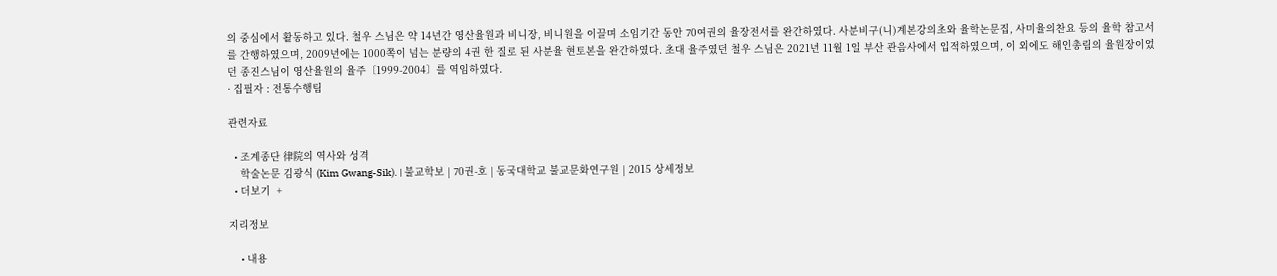의 중심에서 활동하고 있다. 철우 스님은 약 14년간 영산율원과 비니장, 비니원을 이끌며 소임기간 동안 70여권의 율장전서를 완간하였다. 사분비구(니)계본강의초와 율학논문집, 사미율의찬요 등의 율학 참고서를 간행하였으며, 2009년에는 1000쪽이 넘는 분량의 4권 한 질로 된 사분율 현토본을 완간하였다. 초대 율주였던 철우 스님은 2021년 11월 1일 부산 관음사에서 입적하였으며, 이 외에도 해인총림의 율원장이었던 종진스님이 영산율원의 율주〔1999-2004〕를 역임하였다.
· 집필자 : 전통수행팀

관련자료

  • 조계종단 律院의 역사와 성격
    학술논문 김광식 (Kim Gwang-Sik). | 불교학보 | 70권-호 | 동국대학교 불교문화연구원 | 2015 상세정보
  • 더보기  +

지리정보

    • 내용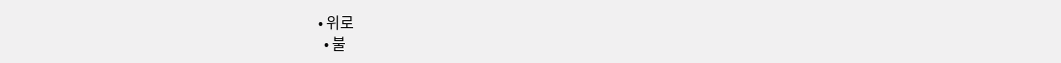• 위로
  • 불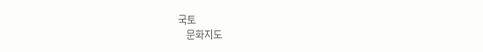국토
    문화지도